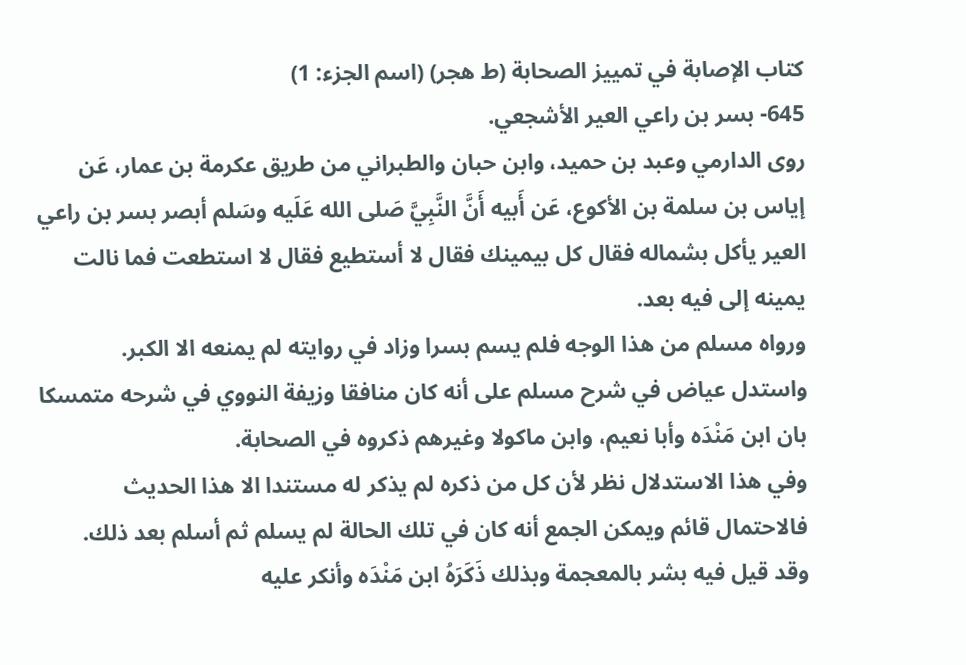كتاب الإصابة في تمييز الصحابة (ط هجر) (اسم الجزء: 1)
645- بسر بن راعي العير الأشجعي.
روى الدارمي وعبد بن حميد، وابن حبان والطبراني من طريق عكرمة بن عمار، عَن إياس بن سلمة بن الأكوع، عَن أَبيه أَنَّ النَّبِيَّ صَلى الله عَلَيه وسَلم أبصر بسر بن راعي العير يأكل بشماله فقال كل بيمينك فقال لا أستطيع فقال لا استطعت فما نالت يمينه إلى فيه بعد.
ورواه مسلم من هذا الوجه فلم يسم بسرا وزاد في روايته لم يمنعه الا الكبر.
واستدل عياض في شرح مسلم على أنه كان منافقا وزيفة النووي في شرحه متمسكا بان ابن مَنْدَه وأبا نعيم، وابن ماكولا وغيرهم ذكروه في الصحابة.
وفي هذا الاستدلال نظر لأن كل من ذكره لم يذكر له مستندا الا هذا الحديث فالاحتمال قائم ويمكن الجمع أنه كان في تلك الحالة لم يسلم ثم أسلم بعد ذلك.
وقد قيل فيه بشر بالمعجمة وبذلك ذَكَرَهُ ابن مَنْدَه وأنكر عليه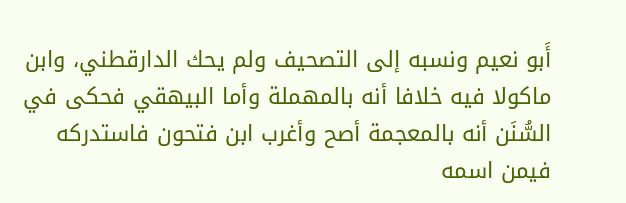أَبو نعيم ونسبه إلى التصحيف ولم يحك الدارقطني، وابن ماكولا فيه خلافا أنه بالمهملة وأما البيهقي فحكى في السُّنَن أنه بالمعجمة أصح وأغرب ابن فتحون فاستدركه فيمن اسمه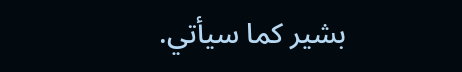بشير كما سيأتي.